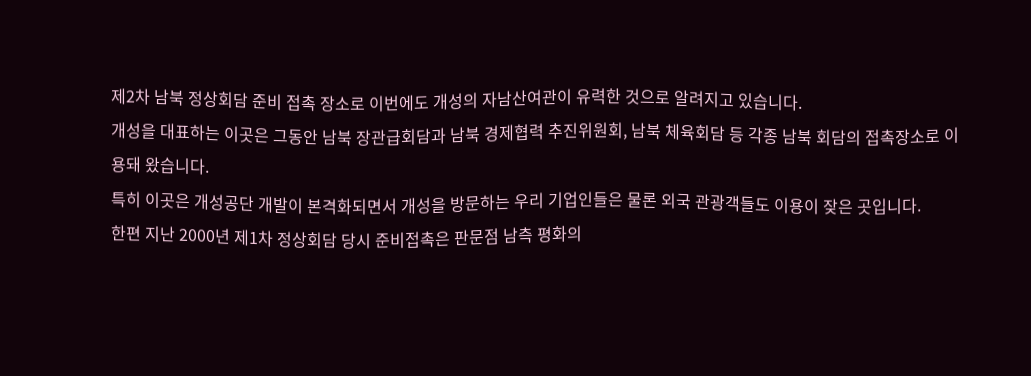제2차 남북 정상회담 준비 접촉 장소로 이번에도 개성의 자남산여관이 유력한 것으로 알려지고 있습니다.
개성을 대표하는 이곳은 그동안 남북 장관급회담과 남북 경제협력 추진위원회, 남북 체육회담 등 각종 남북 회담의 접촉장소로 이용돼 왔습니다.
특히 이곳은 개성공단 개발이 본격화되면서 개성을 방문하는 우리 기업인들은 물론 외국 관광객들도 이용이 잦은 곳입니다.
한편 지난 2000년 제1차 정상회담 당시 준비접촉은 판문점 남측 평화의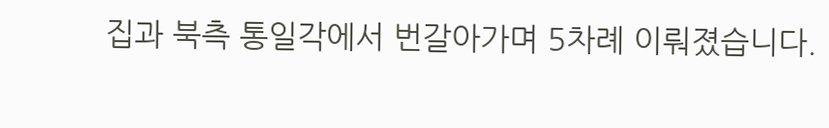집과 북측 통일각에서 번갈아가며 5차례 이뤄졌습니다.